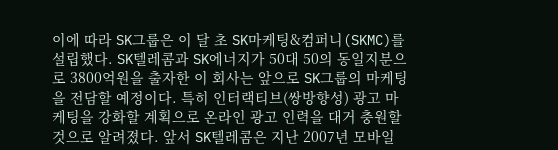이에 따라 SK그룹은 이 달 초 SK마케팅&컴퍼니(SKMC)를 설립했다. SK텔레콤과 SK에너지가 50대 50의 동일지분으로 3800억원을 출자한 이 회사는 앞으로 SK그룹의 마케팅을 전담할 예정이다. 특히 인터랙티브(쌍방향성) 광고 마케팅을 강화할 계획으로 온라인 광고 인력을 대거 충원할 것으로 알려졌다. 앞서 SK텔레콤은 지난 2007년 모바일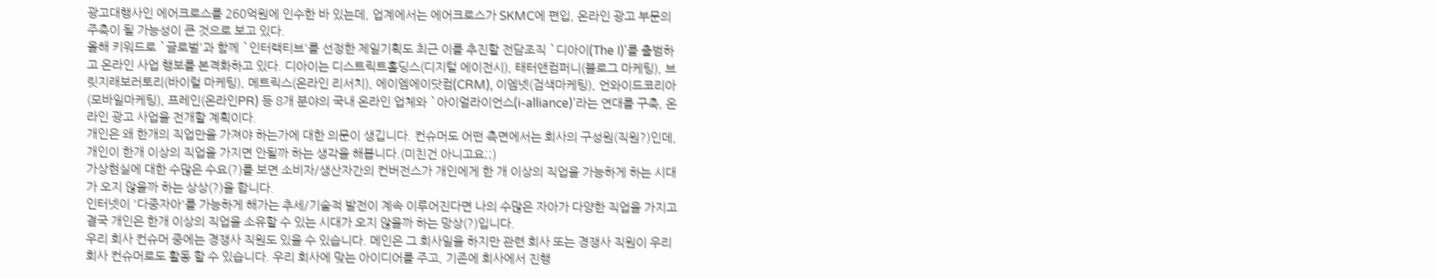광고대행사인 에어크로스를 260억원에 인수한 바 있는데, 업계에서는 에어크로스가 SKMC에 편입, 온라인 광고 부문의 주축이 될 가능성이 큰 것으로 보고 있다.
올해 키워드로 `글로벌'과 함께 `인터랙티브'를 선정한 제일기획도 최근 이를 추진할 전담조직 `디아이(The I)'를 출범하고 온라인 사업 행보를 본격화하고 있다. 디아이는 디스트릭트홀딩스(디지털 에이전시), 태터앤컴퍼니(블로그 마케팅), 브릿지래보러토리(바이럴 마케팅), 메트릭스(온라인 리서치), 에이엠에이닷컴(CRM), 이엠넷(검색마케팅), 언와이드코리아(모바일마케팅), 프레인(온라인PR) 등 8개 분야의 국내 온라인 업체와 `아이얼라이언스(i-alliance)'라는 연대를 구축, 온라인 광고 사업을 전개할 계획이다.
개인은 왜 한개의 직업만을 가져야 하는가에 대한 의문이 생깁니다. 컨슈머도 어떤 측면에서는 회사의 구성원(직원?)인데, 개인이 한개 이상의 직업을 가지면 안될까 하는 생각을 해봅니다.(미친건 아니고요;;)
가상현실에 대한 수많은 수요(?)를 보면 소비자/생산자간의 컨버전스가 개인에게 한 개 이상의 직업을 가능하게 하는 시대가 오지 않을까 하는 상상(?)을 합니다.
인터넷이 '다중자아'를 가능하게 해가는 추세/기술적 발전이 계속 이루어진다면 나의 수많은 자아가 다양한 직업을 가지고 결국 개인은 한개 이상의 직업을 소유할 수 있는 시대가 오지 않을까 하는 망상(?)입니다.
우리 회사 컨슈머 중에는 경쟁사 직원도 있을 수 있습니다. 메인은 그 회사일을 하지만 관련 회사 또는 경쟁사 직원이 우리 회사 컨슈머로도 활동 할 수 있습니다. 우리 회사에 맞는 아이디어를 주고, 기존에 회사에서 진행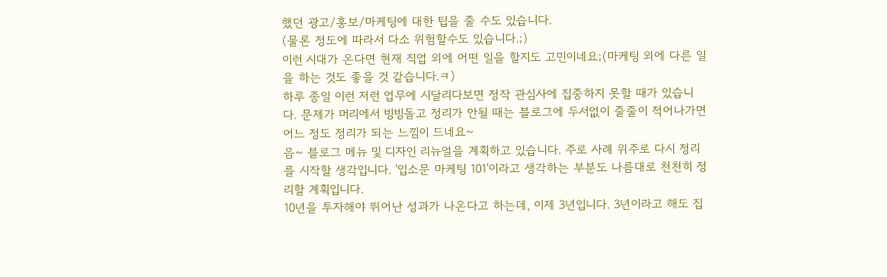했던 광고/홍보/마케팅에 대한 팁을 줄 수도 있습니다.
(물론 정도에 따라서 다소 위험할수도 있습니다.;)
이런 시대가 온다면 현재 직업 외에 어떤 일을 할지도 고민이네요;(마케팅 외에 다른 일을 하는 것도 좋을 것 같습니다.ㅋ)
하루 종일 이런 저런 업무에 시달리다보면 정작 관심사에 집중하지 못할 때가 있습니다. 문제가 머리에서 빙빙돌고 정리가 안될 때는 블로그에 두서없이 줄줄이 적어나가면 어느 정도 정리가 되는 느낌이 드네요~
음~ 블로그 메뉴 및 디자인 리뉴얼을 계획하고 있습니다. 주로 사례 위주로 다시 정리를 시작할 생각입니다. '입소문 마케팅 101'이라고 생각하는 부분도 나름대로 천천히 정리할 계획입니다.
10년을 투자해야 뛰어난 성과가 나온다고 하는데, 이제 3년입니다. 3년이라고 해도 집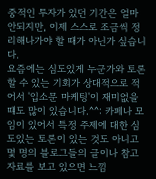중적인 투자가 있던 기간은 얼마 안되지만, 이제 스스로 조금씩 정리해나가야 할 때가 아닌가 싶습니다.
요즘에는 심도있게 누군가와 토론할 수 있는 기회가 상대적으로 적어서 '입소문 마케팅'이 재미없을 떄도 많이 있습니다.^^: 카페나 모임이 있어서 특정 주제에 대한 심도있는 토론이 있는 것도 아니고 몇 명의 블로그들의 글이나 참고 자료를 보고 있으면 느낌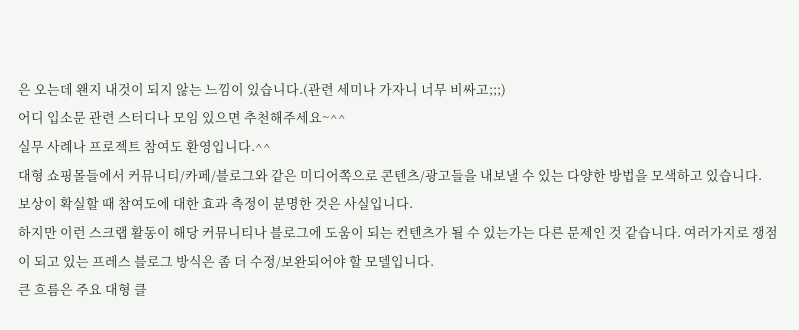은 오는데 왠지 내것이 되지 않는 느낌이 있습니다.(관련 세미나 가자니 너무 비싸고;;;)
어디 입소문 관련 스터디나 모임 있으면 추천해주세요~^^
실무 사례나 프로젝트 참여도 환영입니다.^^
대형 쇼핑몰들에서 커뮤니티/카페/블로그와 같은 미디어쪽으로 콘텐츠/광고들을 내보낼 수 있는 다양한 방법을 모색하고 있습니다.
보상이 확실할 때 참여도에 대한 효과 측정이 분명한 것은 사실입니다.
하지만 이런 스크랩 활동이 해당 커뮤니티나 블로그에 도움이 되는 컨텐츠가 될 수 있는가는 다른 문제인 것 같습니다. 여러가지로 쟁점이 되고 있는 프레스 블로그 방식은 좀 더 수정/보완되어야 할 모델입니다.
큰 흐름은 주요 대형 클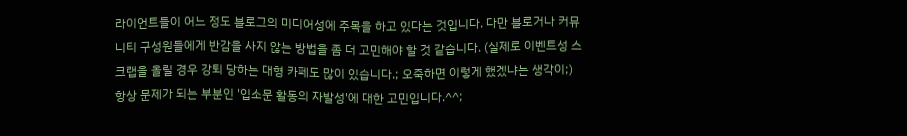라이언트들이 어느 정도 블로그의 미디어성에 주목을 하고 있다는 것입니다. 다만 블로거나 커뮤니티 구성원들에게 반감을 사지 않는 방법을 좀 더 고민해야 할 것 같습니다. (실제로 이벤트성 스크랩을 올릴 경우 강퇴 당하는 대형 카페도 많이 있습니다.; 오죽하면 이렇게 했겠냐는 생각이;)
항상 문제가 되는 부분인 '입소문 활동의 자발성'에 대한 고민입니다.^^;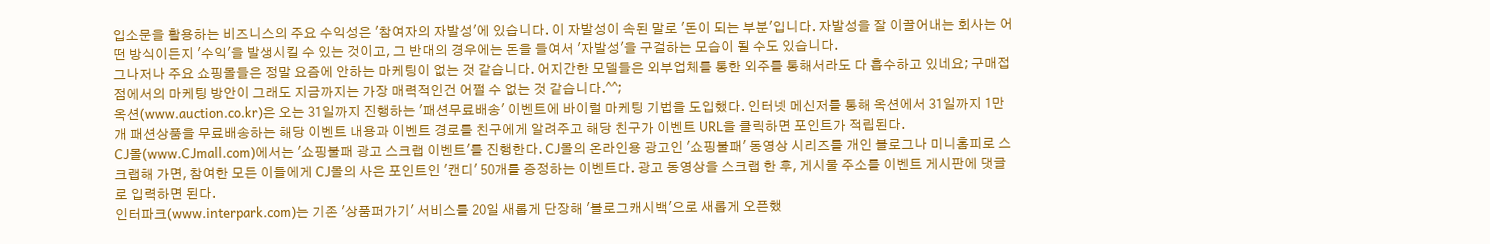입소문을 활용하는 비즈니스의 주요 수익성은 '참여자의 자발성'에 있습니다. 이 자발성이 속된 말로 '돈이 되는 부분'입니다. 자발성을 잘 이끌어내는 회사는 어떤 방식이든지 '수익'을 발생시킬 수 있는 것이고, 그 반대의 경우에는 돈을 들여서 '자발성'을 구걸하는 모습이 될 수도 있습니다.
그나저나 주요 쇼핑몰들은 정말 요즘에 안하는 마케팅이 없는 것 같습니다. 어지간한 모델들은 외부업체를 통한 외주를 통해서라도 다 흡수하고 있네요; 구매접점에서의 마케팅 방안이 그래도 지금까지는 가장 매력적인건 어쩔 수 없는 것 같습니다.^^;
옥션(www.auction.co.kr)은 오는 31일까지 진행하는 '패션무료배송' 이벤트에 바이럴 마케팅 기법을 도입했다. 인터넷 메신저를 통해 옥션에서 31일까지 1만개 패션상품을 무료배송하는 해당 이벤트 내용과 이벤트 경로를 친구에게 알려주고 해당 친구가 이벤트 URL을 클릭하면 포인트가 적립된다.
CJ몰(www.CJmall.com)에서는 '쇼핑불패 광고 스크랩 이벤트'를 진행한다. CJ몰의 온라인용 광고인 '쇼핑불패' 동영상 시리즈를 개인 블로그나 미니홈피로 스크랩해 가면, 참여한 모든 이들에게 CJ몰의 사은 포인트인 '캔디' 50개를 증정하는 이벤트다. 광고 동영상을 스크랩 한 후, 게시물 주소를 이벤트 게시판에 댓글로 입력하면 된다.
인터파크(www.interpark.com)는 기존 '상품퍼가기' 서비스를 20일 새롭게 단장해 '블로그캐시백'으로 새롭게 오픈했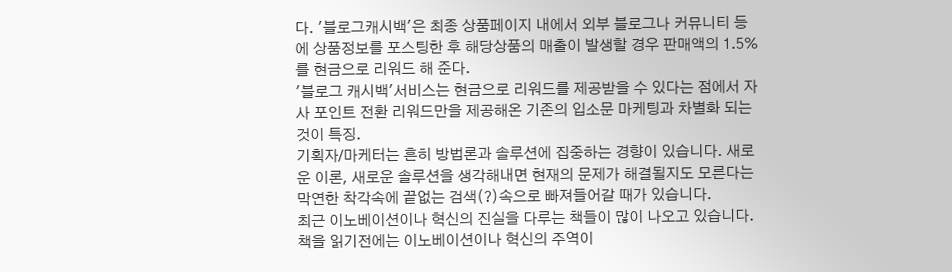다. '블로그캐시백'은 최종 상품페이지 내에서 외부 블로그나 커뮤니티 등에 상품정보를 포스팅한 후 해당상품의 매출이 발생할 경우 판매액의 1.5%를 현금으로 리워드 해 준다.
'블로그 캐시백'서비스는 현금으로 리워드를 제공받을 수 있다는 점에서 자사 포인트 전환 리워드만을 제공해온 기존의 입소문 마케팅과 차별화 되는 것이 특징.
기획자/마케터는 흔히 방법론과 솔루션에 집중하는 경향이 있습니다. 새로운 이론, 새로운 솔루션을 생각해내면 현재의 문제가 해결될지도 모른다는 막연한 착각속에 끝없는 검색(?)속으로 빠져들어갈 때가 있습니다.
최근 이노베이션이나 혁신의 진실을 다루는 책들이 많이 나오고 있습니다. 책을 읽기전에는 이노베이션이나 혁신의 주역이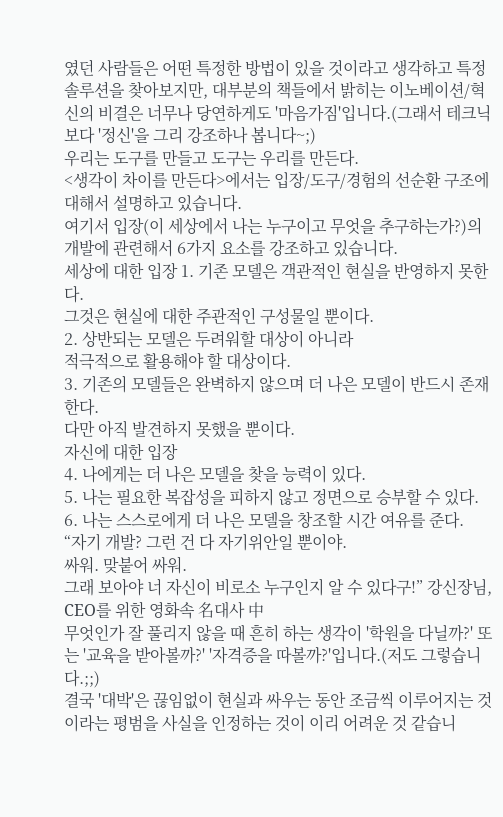였던 사람들은 어떤 특정한 방법이 있을 것이라고 생각하고 특정 솔루션을 찾아보지만, 대부분의 책들에서 밝히는 이노베이션/혁신의 비결은 너무나 당연하게도 '마음가짐'입니다.(그래서 테크닉보다 '정신'을 그리 강조하나 봅니다~;)
우리는 도구를 만들고 도구는 우리를 만든다.
<생각이 차이를 만든다>에서는 입장/도구/경험의 선순환 구조에 대해서 설명하고 있습니다.
여기서 입장(이 세상에서 나는 누구이고 무엇을 추구하는가?)의 개발에 관련해서 6가지 요소를 강조하고 있습니다.
세상에 대한 입장 1. 기존 모델은 객관적인 현실을 반영하지 못한다.
그것은 현실에 대한 주관적인 구성물일 뿐이다.
2. 상반되는 모델은 두려워할 대상이 아니라
적극적으로 활용해야 할 대상이다.
3. 기존의 모델들은 완벽하지 않으며 더 나은 모델이 반드시 존재한다.
다만 아직 발견하지 못했을 뿐이다.
자신에 대한 입장
4. 나에게는 더 나은 모델을 찾을 능력이 있다.
5. 나는 필요한 복잡성을 피하지 않고 정면으로 승부할 수 있다.
6. 나는 스스로에게 더 나은 모델을 창조할 시간 여유를 준다.
“자기 개발? 그런 건 다 자기위안일 뿐이야.
싸워. 맞붙어 싸워.
그래 보아야 너 자신이 비로소 누구인지 알 수 있다구!” 강신장님, CEO를 위한 영화속 名대사 中
무엇인가 잘 풀리지 않을 때 흔히 하는 생각이 '학원을 다닐까?' 또는 '교육을 받아볼까?' '자격증을 따볼까?'입니다.(저도 그렇습니다.;;)
결국 '대박'은 끊임없이 현실과 싸우는 동안 조금씩 이루어지는 것이라는 평범을 사실을 인정하는 것이 이리 어려운 것 같습니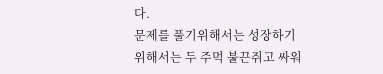다.
문제를 풀기위해서는 성장하기 위해서는 두 주먹 불끈쥐고 싸워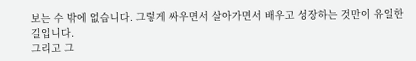보는 수 밖에 없습니다. 그렇게 싸우면서 살아가면서 배우고 성장하는 것만이 유일한 길입니다.
그리고 그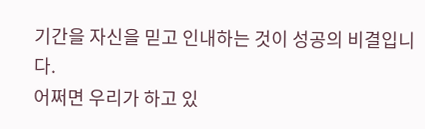기간을 자신을 믿고 인내하는 것이 성공의 비결입니다.
어쩌면 우리가 하고 있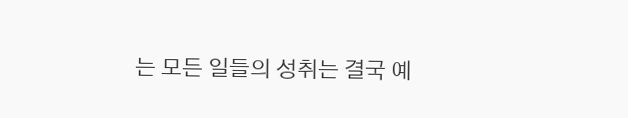는 모든 일들의 성취는 결국 예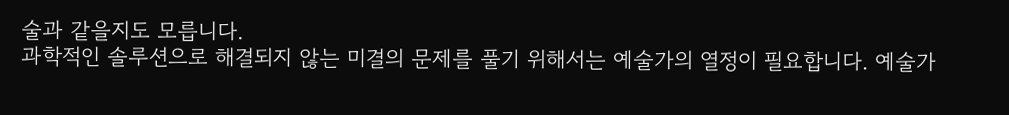술과 같을지도 모릅니다.
과학적인 솔루션으로 해결되지 않는 미결의 문제를 풀기 위해서는 예술가의 열정이 필요합니다. 예술가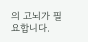의 고뇌가 필요합니다.